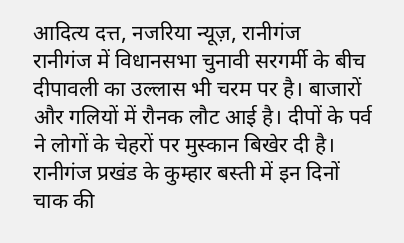आदित्य दत्त, नजरिया न्यूज़, रानीगंज
रानीगंज में विधानसभा चुनावी सरगर्मी के बीच दीपावली का उल्लास भी चरम पर है। बाजारों और गलियों में रौनक लौट आई है। दीपों के पर्व ने लोगों के चेहरों पर मुस्कान बिखेर दी है।
रानीगंज प्रखंड के कुम्हार बस्ती में इन दिनों चाक की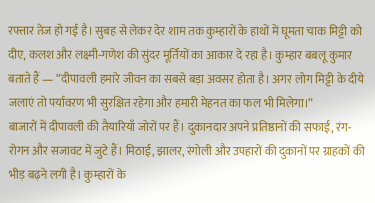रफ्तार तेज हो गई है। सुबह से लेकर देर शाम तक कुम्हारों के हाथों में घूमता चाक मिट्टी को दीए, कलश और लक्ष्मी-गणेश की सुंदर मूर्तियों का आकार दे रहा है। कुम्हार बबलू कुमार बताते हैं — “दीपावली हमारे जीवन का सबसे बड़ा अवसर होता है। अगर लोग मिट्टी के दीये जलाएं तो पर्यावरण भी सुरक्षित रहेगा और हमारी मेहनत का फल भी मिलेगा।”
बाजारों में दीपावली की तैयारियाँ जोरों पर हैं। दुकानदार अपने प्रतिष्ठानों की सफाई, रंग-रोगन और सजावट में जुटे हैं। मिठाई, झालर, रंगोली और उपहारों की दुकानों पर ग्राहकों की भीड़ बढ़ने लगी है। कुम्हारों के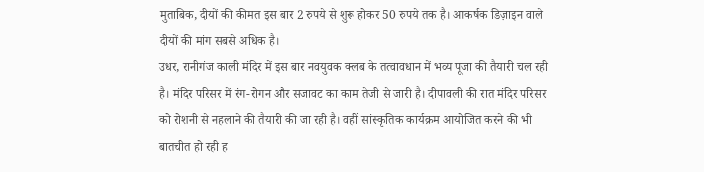मुताबिक, दीयों की कीमत इस बार 2 रुपये से शुरू होकर 50 रुपये तक है। आकर्षक डिज़ाइन वाले दीयों की मांग सबसे अधिक है।
उधर, रानीगंज काली मंदिर में इस बार नवयुवक क्लब के तत्वावधान में भव्य पूजा की तैयारी चल रही है। मंदिर परिसर में रंग-रोगन और सजावट का काम तेजी से जारी है। दीपावली की रात मंदिर परिसर को रोशनी से नहलाने की तैयारी की जा रही है। वहीं सांस्कृतिक कार्यक्रम आयोजित करने की भी बातचीत हो रही ह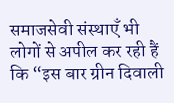समाजसेवी संस्थाएँ भी लोगों से अपील कर रही हैं कि “इस बार ग्रीन दिवाली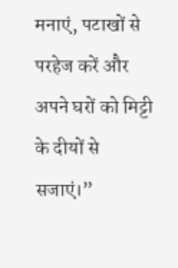मनाएं, पटाखों से परहेज करें और अपने घरों को मिट्टी के दीयों से सजाएं।”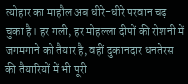त्योहार का माहौल अब धीरे-धीरे परवान चढ़ चुका है। हर गली, हर मोहल्ला दीपों की रोशनी में जगमगाने को तैयार है, वहीं दुकानदार धनतेरस की तैयारियों में भी पूरी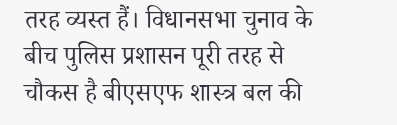तरह व्यस्त हैं। विधानसभा चुनाव के बीच पुलिस प्रशासन पूरी तरह से चौकस है बीएसएफ शास्त्र बल की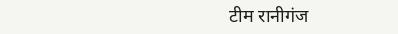टीम रानीगंज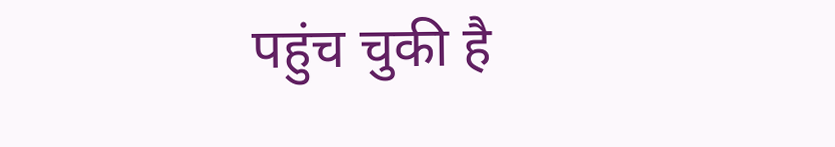पहुंच चुकी है